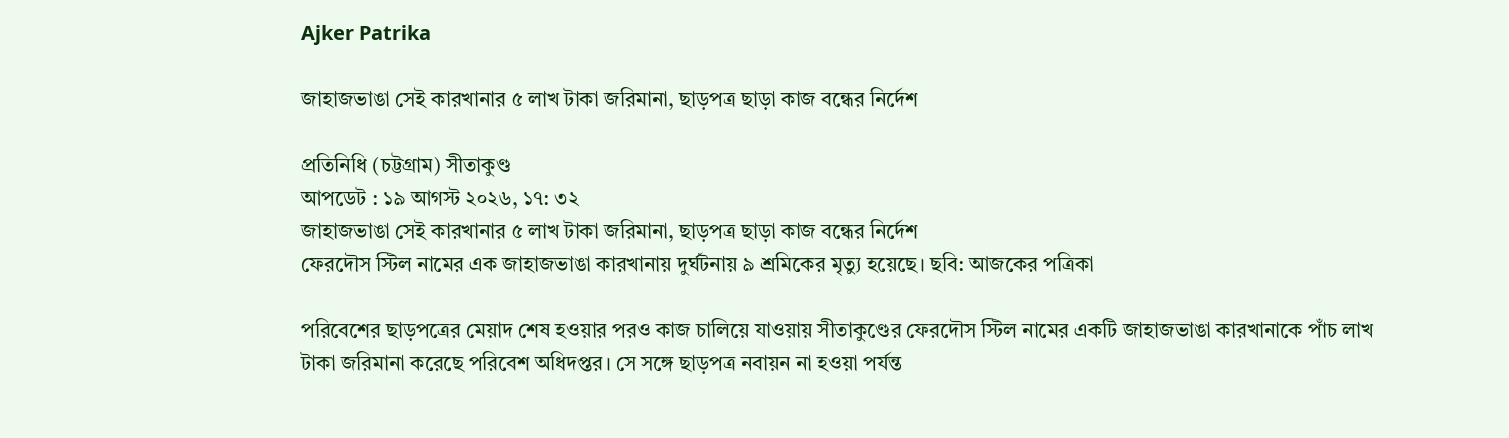Ajker Patrika

জাহাজভাঙা সেই কারখানার ৫ লাখ টাকা জরিমানা, ছাড়পত্র ছাড়া কাজ বন্ধের নির্দেশ

প্রতিনিধি (চট্টগ্রাম) সীতাকুণ্ড
আপডেট : ১৯ আগস্ট ২০২৬, ১৭: ৩২
জাহাজভাঙা সেই কারখানার ৫ লাখ টাকা জরিমানা, ছাড়পত্র ছাড়া কাজ বন্ধের নির্দেশ
ফেরদৌস স্টিল নামের এক জাহাজভাঙা কারখানায় দুর্ঘটনায় ৯ শ্রমিকের মৃত্যু হয়েছে। ছবি: আজকের পত্রিকা

পরিবেশের ছাড়পত্রের মেয়াদ শেষ হওয়ার পরও কাজ চালিয়ে যাওয়ায় সীতাকুণ্ডের ফেরদৌস স্টিল নামের একটি জাহাজভাঙা কারখানাকে পাঁচ লাখ টাকা জরিমানা করেছে পরিবেশ অধিদপ্তর। সে সঙ্গে ছাড়পত্র নবায়ন না হওয়া পর্যন্ত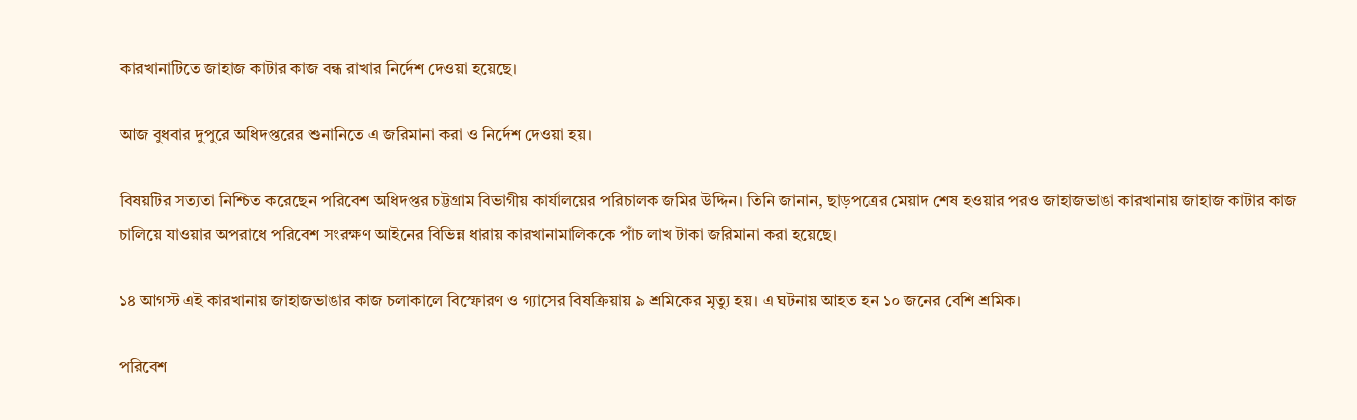কারখানাটিতে জাহাজ কাটার কাজ বন্ধ রাখার নির্দেশ দেওয়া হয়েছে।

আজ বুধবার দুপুরে অধিদপ্তরের শুনানিতে এ জরিমানা করা ও নির্দেশ দেওয়া হয়।

বিষয়টির সত্যতা নিশ্চিত করেছেন পরিবেশ অধিদপ্তর চট্টগ্রাম বিভাগীয় কার্যালয়ের পরিচালক জমির উদ্দিন। তিনি জানান, ছাড়পত্রের মেয়াদ শেষ হওয়ার পরও জাহাজভাঙা কারখানায় জাহাজ কাটার কাজ চালিয়ে যাওয়ার অপরাধে পরিবেশ সংরক্ষণ আইনের বিভিন্ন ধারায় কারখানামালিককে পাঁচ লাখ টাকা জরিমানা করা হয়েছে।

১৪ আগস্ট এই কারখানায় জাহাজভাঙার কাজ চলাকালে বিস্ফোরণ ও গ্যাসের বিষক্রিয়ায় ৯ শ্রমিকের মৃত্যু হয়। এ ঘটনায় আহত হন ১০ জনের বেশি শ্রমিক।

পরিবেশ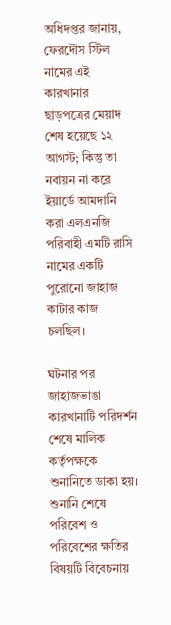অধিদপ্তর জানায়, ফেরদৌস স্টিল নামের এই কারখানার ছাড়পত্রের মেয়াদ শেষ হয়েছে ১২ আগস্ট; কিন্তু তা নবায়ন না করে ইয়ার্ডে আমদানি করা এলএনজি পরিবাহী এমটি রাসি নামের একটি পুরোনো জাহাজ কাটার কাজ চলছিল।

ঘটনার পর জাহাজভাঙা কারখানাটি পরিদর্শন শেষে মালিক কর্তৃপক্ষকে শুনানিতে ডাকা হয়। শুনানি শেষে পরিবেশ ও পরিবেশের ক্ষতির বিষয়টি বিবেচনায়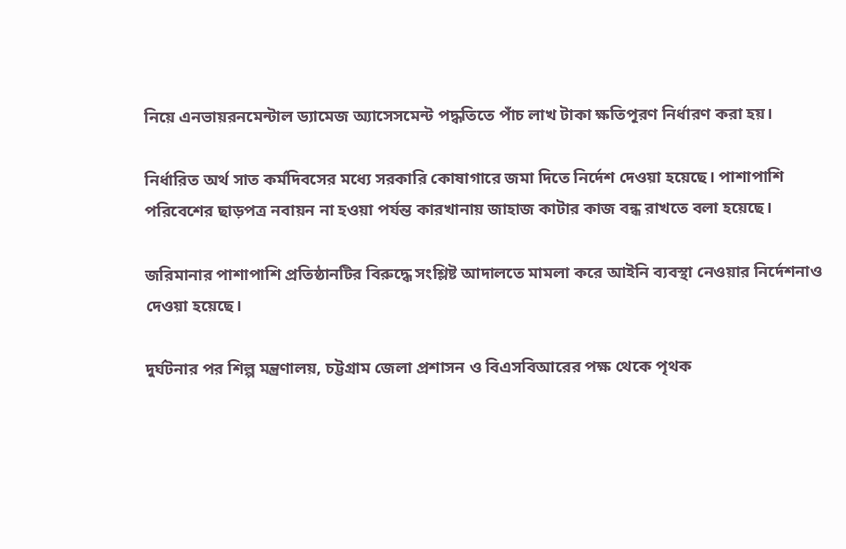নিয়ে এনভায়রনমেন্টাল ড্যামেজ অ্যাসেসমেন্ট পদ্ধতিতে পাঁচ লাখ টাকা ক্ষতিপূরণ নির্ধারণ করা হয়।

নির্ধারিত অর্থ সাত কর্মদিবসের মধ্যে সরকারি কোষাগারে জমা দিতে নির্দেশ দেওয়া হয়েছে। পাশাপাশি পরিবেশের ছাড়পত্র নবায়ন না হওয়া পর্যন্ত কারখানায় জাহাজ কাটার কাজ বন্ধ রাখতে বলা হয়েছে।

জরিমানার পাশাপাশি প্রতিষ্ঠানটির বিরুদ্ধে সংশ্লিষ্ট আদালতে মামলা করে আইনি ব্যবস্থা নেওয়ার নির্দেশনাও দেওয়া হয়েছে।

দুর্ঘটনার পর শিল্প মন্ত্রণালয়, চট্টগ্রাম জেলা প্রশাসন ও বিএসবিআরের পক্ষ থেকে পৃথক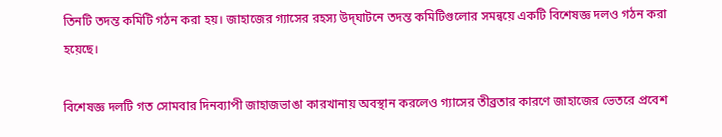তিনটি তদন্ত কমিটি গঠন করা হয়। জাহাজের গ্যাসের রহস্য উদ্‌ঘাটনে তদন্ত কমিটিগুলোর সমন্বয়ে একটি বিশেষজ্ঞ দলও গঠন করা হয়েছে।

বিশেষজ্ঞ দলটি গত সোমবার দিনব্যাপী জাহাজভাঙা কারখানায় অবস্থান করলেও গ্যাসের তীব্রতার কারণে জাহাজের ভেতরে প্রবেশ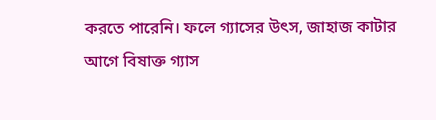করতে পারেনি। ফলে গ্যাসের উৎস, জাহাজ কাটার আগে বিষাক্ত গ্যাস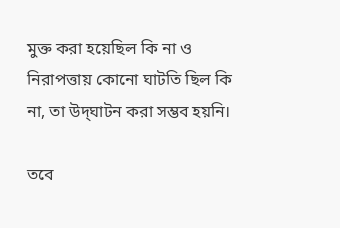মুক্ত করা হয়েছিল কি না ও নিরাপত্তায় কোনো ঘাটতি ছিল কি না, তা উদ্‌ঘাটন করা সম্ভব হয়নি।

তবে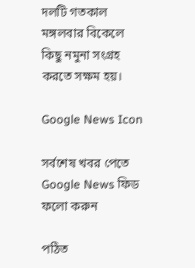দলটি গতকাল মঙ্গলবার বিকেলে কিছু নমুনা সংগ্রহ করতে সক্ষম হয়।

Google News Icon

সর্বশেষ খবর পেতে Google News ফিড ফলো করুন

পঠিত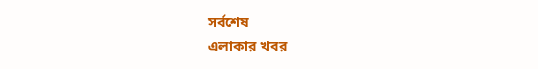সর্বশেষ
এলাকার খবর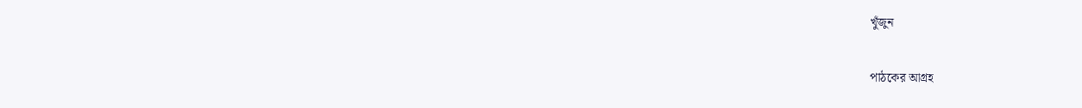খুঁজুন

পাঠকের আগ্রহ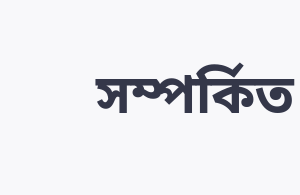সম্পর্কিত